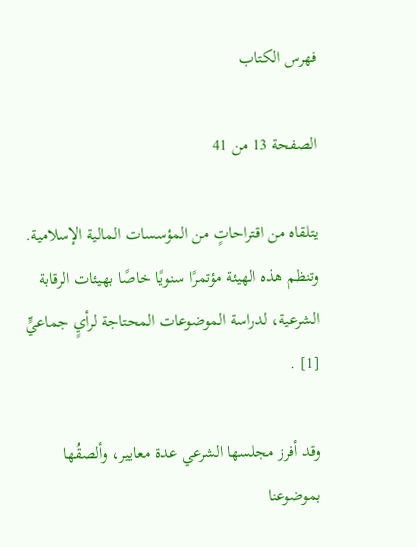فهرس الكتاب

الصفحة 13 من 41

يتلقاه من اقتراحاتٍ من المؤسسات المالية الإسلامية. وتنظم هذه الهيئة مؤتمرًا سنويًا خاصًا بهيئات الرقابة الشرعية، لدراسة الموضوعات المحتاجة لرأيٍ جماعيٍّ [1] .

وقد أفرز مجلسها الشرعي عدة معايير، وألصقُها بموضوعنا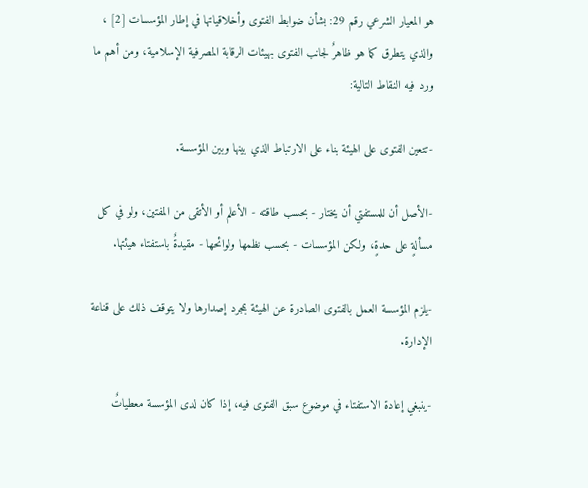هو المعيار الشرعي رقم 29: بشأن ضوابط الفتوى وأخلاقياتها في إطار المؤسسات [2] ، والذي يتطرق كما هو ظاهرٌ لجانب الفتوى بهيئات الرقابة المصرفية الإسلامية، ومن أهم ما ورد فيه النقاط التالية:

-تتعين الفتوى على الهيئة بناء على الارتباط الذي بينها وبين المؤسسة.

-الأصل أن للمستفتي أن يختار - بحسب طاقته - الأعلم أو الأتقى من المفتين، ولو في كل مسألةٍ على حدةٍ، ولكن المؤسسات - بحسب نظمها ولوائحها - مقيدةٌ باستفتاء هيئتها.

-يلزم المؤسسة العمل بالفتوى الصادرة عن الهيئة بمجرد إصدارها ولا يتوقف ذلك على قناعة الإدارة.

-ينبغي إعادة الاستفتاء في موضوع سبق الفتوى فيه، إذا كان لدى المؤسسة معطياتٌ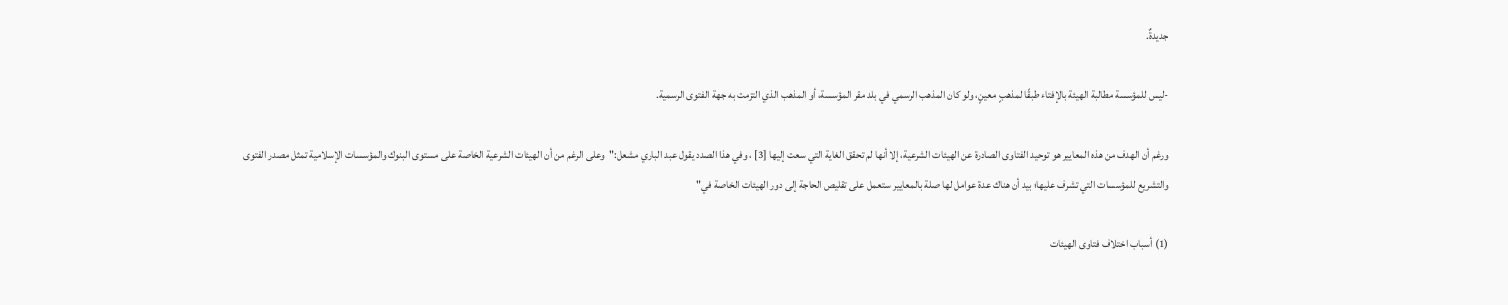جديدةٌ.

-ليس للمؤسسة مطالبة الهيئة بالإفتاء طبقًا لمذهبٍ معينٍ، ولو كان المذهب الرسمي في بلد مقر المؤسسة، أو المذهب الذي التزمت به جهة الفتوى الرسمية.

ورغم أن الهدف من هذه المعايير هو توحيد الفتاوى الصادرة عن الهيئات الشرعية، إلا أنها لم تحقق الغاية التي سعت إليها [3] ، وفي هذا الصدد يقول عبد الباري مشعل:"وعلى الرغم من أن الهيئات الشرعية الخاصة على مستوى البنوك والمؤسسات الإسلامية تمثل مصدر الفتوى والتشريع للمؤسسات التي تشرف عليها؛ بيد أن هناك عدة عوامل لها صلة بالمعايير ستعمل على تقليص الحاجة إلى دور الهيئات الخاصة في"

(1) أسباب اختلاف فتاوى الهيئات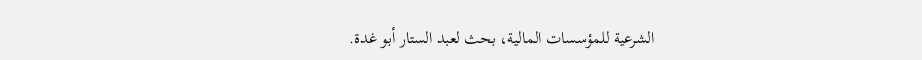الشرعية للمؤسسات المالية، بحث لعبد الستار أبو غدة.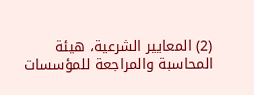(2) المعايير الشرعية، هيئة المحاسبة والمراجعة للمؤسسات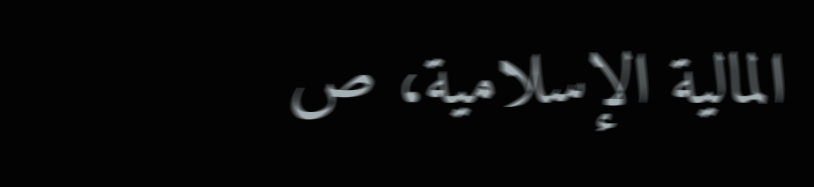المالية الإسلامية، ص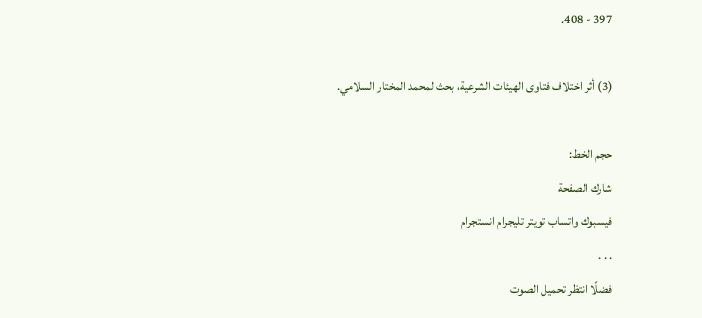397 - 408.

(3) أثر اختلاف فتاوى الهيئات الشرعية، بحث لمحمد المختار السلامي.

حجم الخط:
شارك الصفحة
فيسبوك واتساب تويتر تليجرام انستجرام
. . .
فضلًا انتظر تحميل الصوت